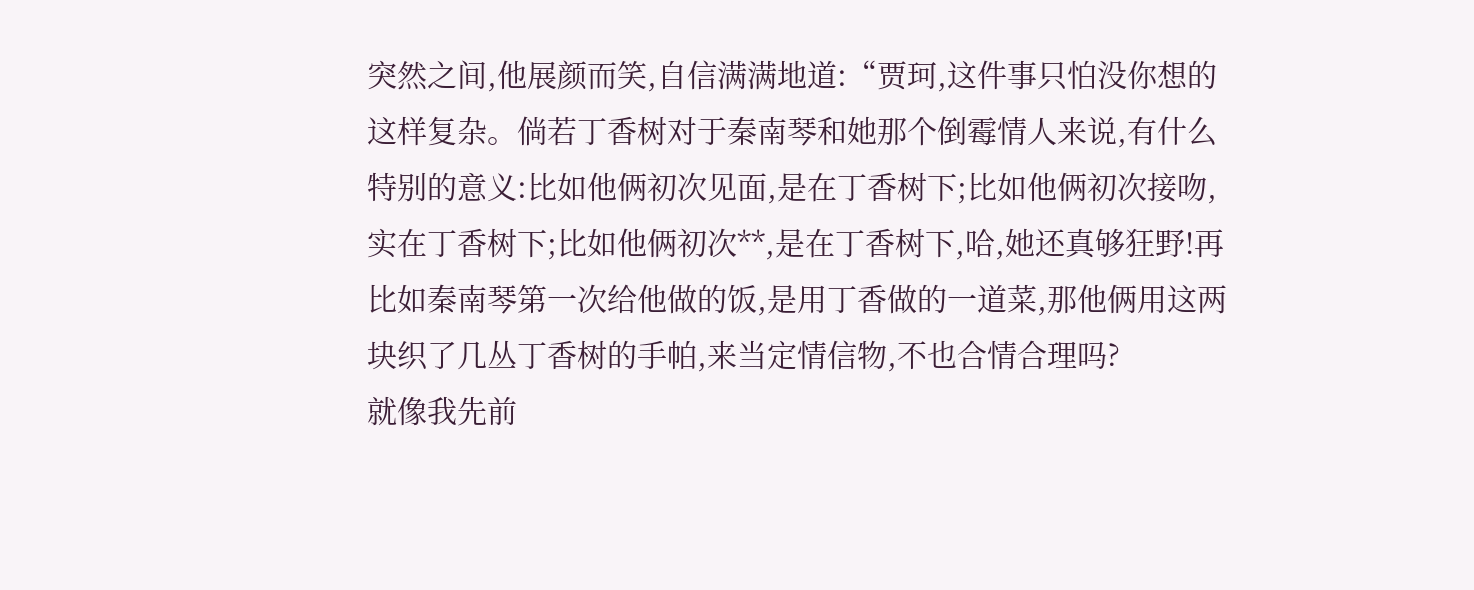突然之间,他展颜而笑,自信满满地道:“贾珂,这件事只怕没你想的这样复杂。倘若丁香树对于秦南琴和她那个倒霉情人来说,有什么特别的意义:比如他俩初次见面,是在丁香树下;比如他俩初次接吻,实在丁香树下;比如他俩初次**,是在丁香树下,哈,她还真够狂野!再比如秦南琴第一次给他做的饭,是用丁香做的一道菜,那他俩用这两块织了几丛丁香树的手帕,来当定情信物,不也合情合理吗?
就像我先前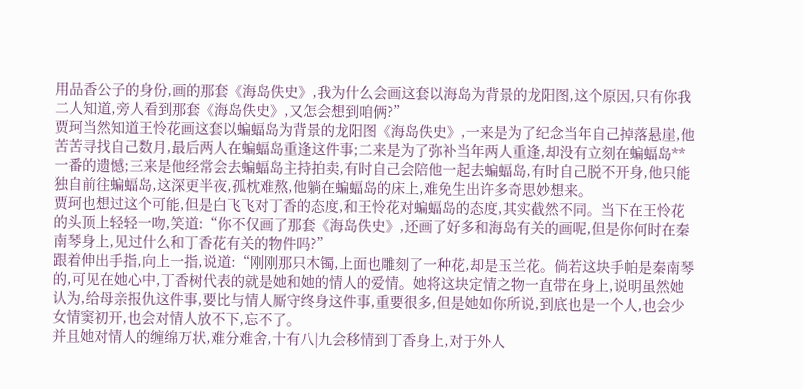用品香公子的身份,画的那套《海岛佚史》,我为什么会画这套以海岛为背景的龙阳图,这个原因,只有你我二人知道,旁人看到那套《海岛佚史》,又怎会想到咱俩?”
贾珂当然知道王怜花画这套以蝙蝠岛为背景的龙阳图《海岛佚史》,一来是为了纪念当年自己掉落悬崖,他苦苦寻找自己数月,最后两人在蝙蝠岛重逢这件事;二来是为了弥补当年两人重逢,却没有立刻在蝙蝠岛**一番的遗憾;三来是他经常会去蝙蝠岛主持拍卖,有时自己会陪他一起去蝙蝠岛,有时自己脱不开身,他只能独自前往蝙蝠岛,这深更半夜,孤枕难熬,他躺在蝙蝠岛的床上,难免生出许多奇思妙想来。
贾珂也想过这个可能,但是白飞飞对丁香的态度,和王怜花对蝙蝠岛的态度,其实截然不同。当下在王怜花的头顶上轻轻一吻,笑道:“你不仅画了那套《海岛佚史》,还画了好多和海岛有关的画呢,但是你何时在秦南琴身上,见过什么和丁香花有关的物件吗?”
跟着伸出手指,向上一指,说道:“刚刚那只木镯,上面也雕刻了一种花,却是玉兰花。倘若这块手帕是秦南琴的,可见在她心中,丁香树代表的就是她和她的情人的爱情。她将这块定情之物一直带在身上,说明虽然她认为,给母亲报仇这件事,要比与情人厮守终身这件事,重要很多,但是她如你所说,到底也是一个人,也会少女情窦初开,也会对情人放不下,忘不了。
并且她对情人的缠绵万状,难分难舍,十有八|九会移情到丁香身上,对于外人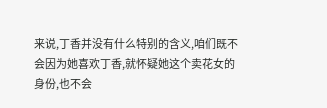来说,丁香并没有什么特别的含义,咱们既不会因为她喜欢丁香,就怀疑她这个卖花女的身份,也不会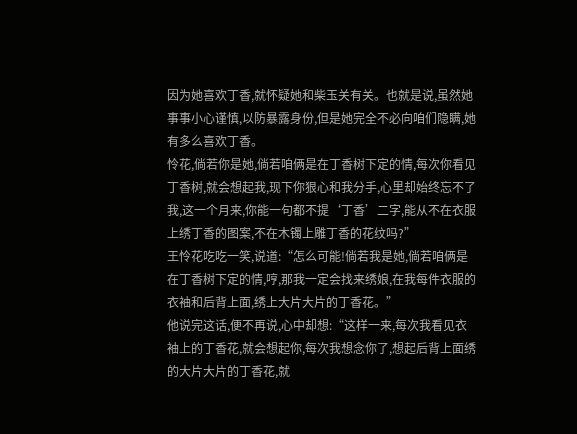因为她喜欢丁香,就怀疑她和柴玉关有关。也就是说,虽然她事事小心谨慎,以防暴露身份,但是她完全不必向咱们隐瞒,她有多么喜欢丁香。
怜花,倘若你是她,倘若咱俩是在丁香树下定的情,每次你看见丁香树,就会想起我,现下你狠心和我分手,心里却始终忘不了我,这一个月来,你能一句都不提‘丁香’二字,能从不在衣服上绣丁香的图案,不在木镯上雕丁香的花纹吗?”
王怜花吃吃一笑,说道:“怎么可能!倘若我是她,倘若咱俩是在丁香树下定的情,哼,那我一定会找来绣娘,在我每件衣服的衣袖和后背上面,绣上大片大片的丁香花。”
他说完这话,便不再说,心中却想:“这样一来,每次我看见衣袖上的丁香花,就会想起你,每次我想念你了,想起后背上面绣的大片大片的丁香花,就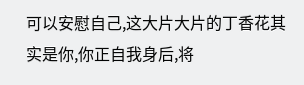可以安慰自己,这大片大片的丁香花其实是你,你正自我身后,将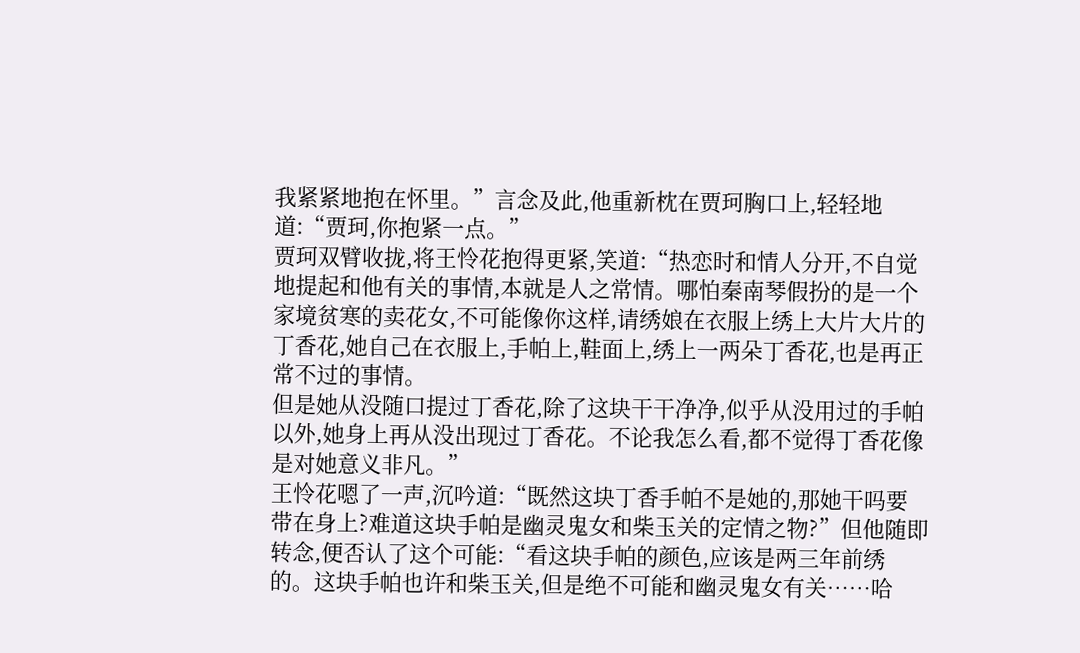我紧紧地抱在怀里。”言念及此,他重新枕在贾珂胸口上,轻轻地道:“贾珂,你抱紧一点。”
贾珂双臂收拢,将王怜花抱得更紧,笑道:“热恋时和情人分开,不自觉地提起和他有关的事情,本就是人之常情。哪怕秦南琴假扮的是一个家境贫寒的卖花女,不可能像你这样,请绣娘在衣服上绣上大片大片的丁香花,她自己在衣服上,手帕上,鞋面上,绣上一两朵丁香花,也是再正常不过的事情。
但是她从没随口提过丁香花,除了这块干干净净,似乎从没用过的手帕以外,她身上再从没出现过丁香花。不论我怎么看,都不觉得丁香花像是对她意义非凡。”
王怜花嗯了一声,沉吟道:“既然这块丁香手帕不是她的,那她干吗要带在身上?难道这块手帕是幽灵鬼女和柴玉关的定情之物?”但他随即转念,便否认了这个可能:“看这块手帕的颜色,应该是两三年前绣的。这块手帕也许和柴玉关,但是绝不可能和幽灵鬼女有关……哈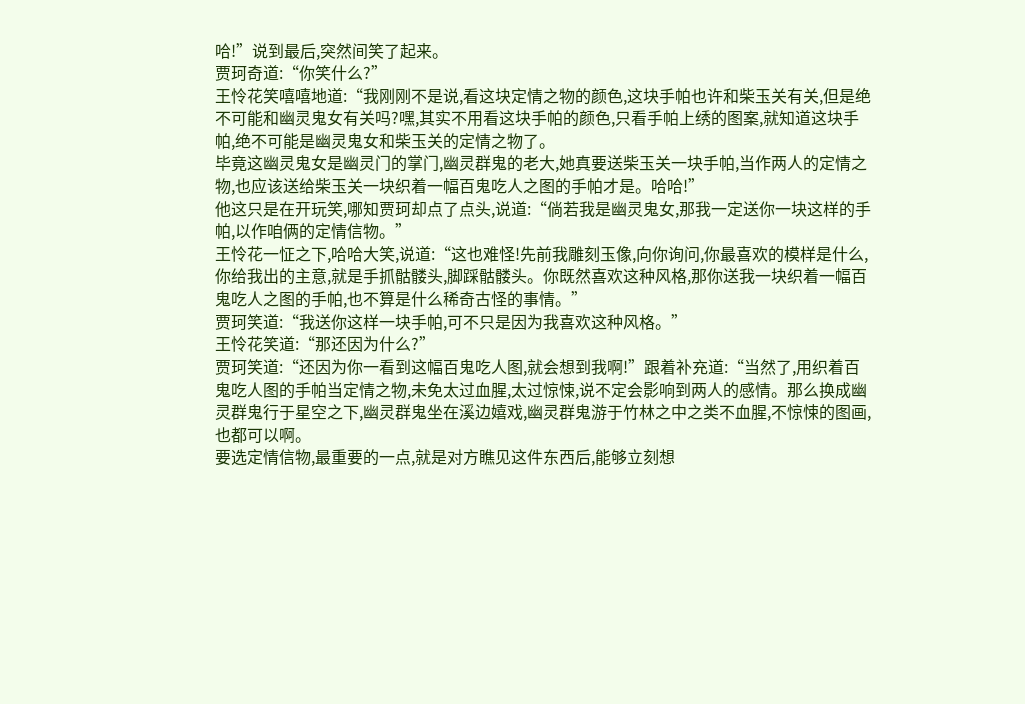哈!”说到最后,突然间笑了起来。
贾珂奇道:“你笑什么?”
王怜花笑嘻嘻地道:“我刚刚不是说,看这块定情之物的颜色,这块手帕也许和柴玉关有关,但是绝不可能和幽灵鬼女有关吗?嘿,其实不用看这块手帕的颜色,只看手帕上绣的图案,就知道这块手帕,绝不可能是幽灵鬼女和柴玉关的定情之物了。
毕竟这幽灵鬼女是幽灵门的掌门,幽灵群鬼的老大,她真要送柴玉关一块手帕,当作两人的定情之物,也应该送给柴玉关一块织着一幅百鬼吃人之图的手帕才是。哈哈!”
他这只是在开玩笑,哪知贾珂却点了点头,说道:“倘若我是幽灵鬼女,那我一定送你一块这样的手帕,以作咱俩的定情信物。”
王怜花一怔之下,哈哈大笑,说道:“这也难怪!先前我雕刻玉像,向你询问,你最喜欢的模样是什么,你给我出的主意,就是手抓骷髅头,脚踩骷髅头。你既然喜欢这种风格,那你送我一块织着一幅百鬼吃人之图的手帕,也不算是什么稀奇古怪的事情。”
贾珂笑道:“我送你这样一块手帕,可不只是因为我喜欢这种风格。”
王怜花笑道:“那还因为什么?”
贾珂笑道:“还因为你一看到这幅百鬼吃人图,就会想到我啊!”跟着补充道:“当然了,用织着百鬼吃人图的手帕当定情之物,未免太过血腥,太过惊悚,说不定会影响到两人的感情。那么换成幽灵群鬼行于星空之下,幽灵群鬼坐在溪边嬉戏,幽灵群鬼游于竹林之中之类不血腥,不惊悚的图画,也都可以啊。
要选定情信物,最重要的一点,就是对方瞧见这件东西后,能够立刻想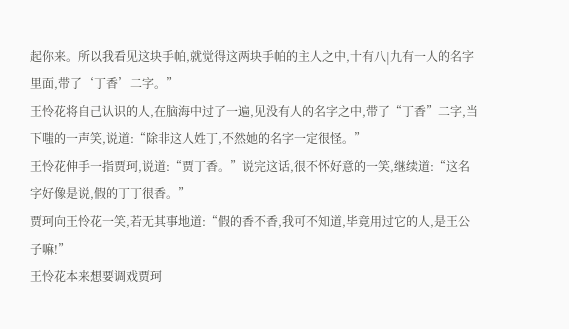起你来。所以我看见这块手帕,就觉得这两块手帕的主人之中,十有八|九有一人的名字里面,带了‘丁香’二字。”
王怜花将自己认识的人,在脑海中过了一遍,见没有人的名字之中,带了“丁香”二字,当下嗤的一声笑,说道:“除非这人姓丁,不然她的名字一定很怪。”
王怜花伸手一指贾珂,说道:“贾丁香。”说完这话,很不怀好意的一笑,继续道:“这名字好像是说,假的丁丁很香。”
贾珂向王怜花一笑,若无其事地道:“假的香不香,我可不知道,毕竟用过它的人,是王公子嘛!”
王怜花本来想要调戏贾珂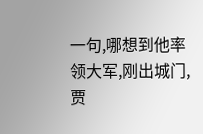一句,哪想到他率领大军,刚出城门,贾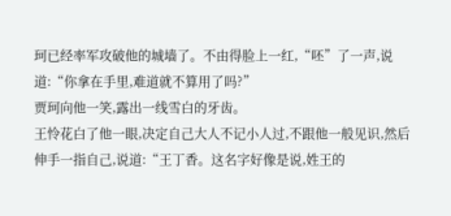珂已经率军攻破他的城墙了。不由得脸上一红,“呸”了一声,说道:“你拿在手里,难道就不算用了吗?”
贾珂向他一笑,露出一线雪白的牙齿。
王怜花白了他一眼,决定自己大人不记小人过,不跟他一般见识,然后伸手一指自己,说道:“王丁香。这名字好像是说,姓王的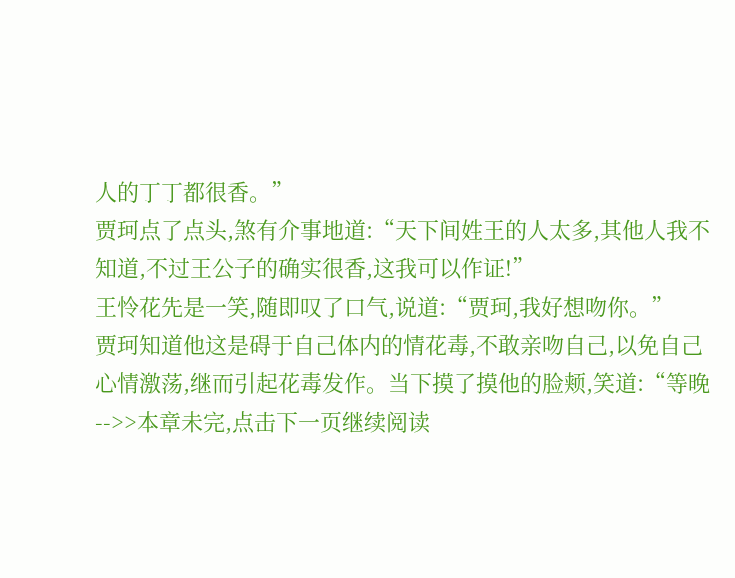人的丁丁都很香。”
贾珂点了点头,煞有介事地道:“天下间姓王的人太多,其他人我不知道,不过王公子的确实很香,这我可以作证!”
王怜花先是一笑,随即叹了口气,说道:“贾珂,我好想吻你。”
贾珂知道他这是碍于自己体内的情花毒,不敢亲吻自己,以免自己心情激荡,继而引起花毒发作。当下摸了摸他的脸颊,笑道:“等晚-->>本章未完,点击下一页继续阅读